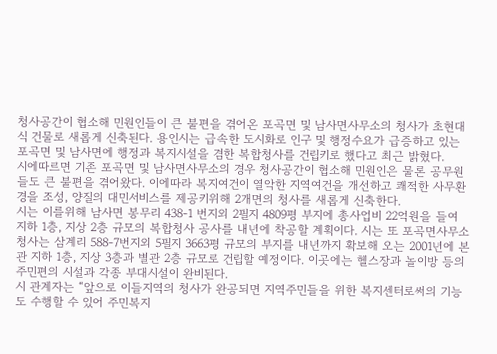청사공간이 협소해 민원인들이 큰 불편을 겪어온 포곡면 및 남사면사무소의 청사가 초현대식 건물로 새롭게 신축된다. 용인시는 급속한 도시화로 인구 및 행정수요가 급증하고 있는 포곡면 및 남사면에 행정과 복지시설을 겸한 복합청사를 건립키로 했다고 최근 밝혔다.
시에따르면 기존 포곡면 및 남사면사무소의 경우 청사공간이 협소해 민원인은 물론 공무원들도 큰 불편을 겪어왔다. 이에따라 복지여건이 열악한 지역여건을 개선하고 쾌적한 사무환경을 조성, 양질의 대민서비스를 제공키위해 2개면의 청사를 새롭게 신축한다.
시는 이를위해 남사면 봉무리 438-1 번지외 2필지 4809평 부지에 총사업비 22억원을 들여 지하 1층, 지상 2층 규모의 복합청사 공사를 내년에 착공할 계획이다. 시는 또 포곡면사무소 청사는 삼계리 588-7번지외 5필지 3663평 규모의 부지를 내년까지 확보해 오는 2001년에 본관 지하 1층, 지상 3층과 별관 2층 규모로 건립할 예정이다. 이곳에는 헬스장과 놀이방 등의 주민편의 시설과 각종 부대시설이 완비된다.
시 관계자는 “앞으로 이들지역의 청사가 완공되면 지역주민들을 위한 복지센터로써의 기능도 수행할 수 있어 주민복지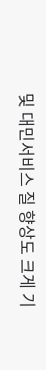및 대민서비스 질 향상도 크게 기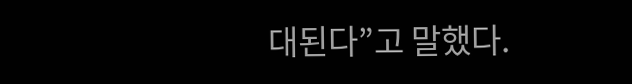대된다”고 말했다.